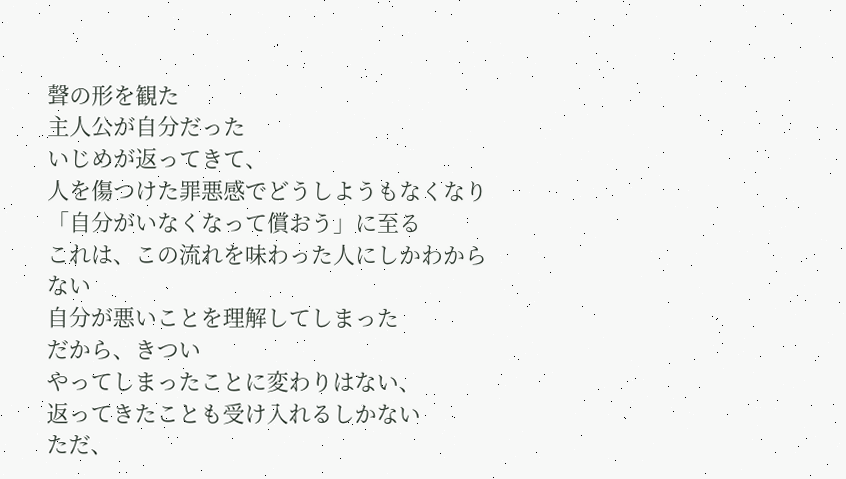聲の形を観た
主人公が自分だった
いじめが返ってきて、
人を傷つけた罪悪感でどうしようもなくなり
「自分がいなくなって償おう」に至る
これは、この流れを味わった人にしかわからない
自分が悪いことを理解してしまった
だから、きつい
やってしまったことに変わりはない、
返ってきたことも受け入れるしかない
ただ、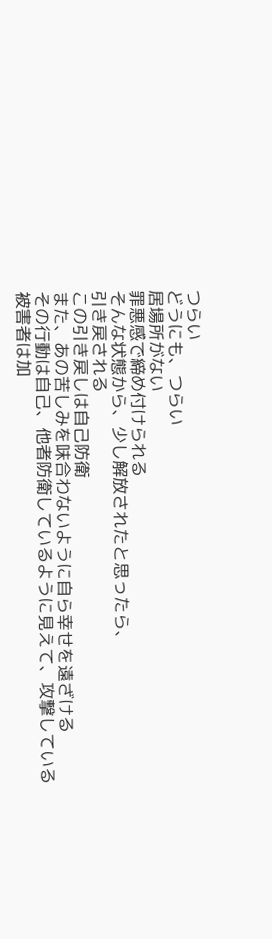つらい
どうにも、つらい
居場所がない
罪悪感で締め付けられる
そんな状態から、少し解放されたと思ったら、
引き戻される
この引き戻しは自己防衛
また、あの苦しみを味合わないように自ら幸せを遠ざける
その行動は自己、他者防衛しているように見えて、攻撃している
被害者は加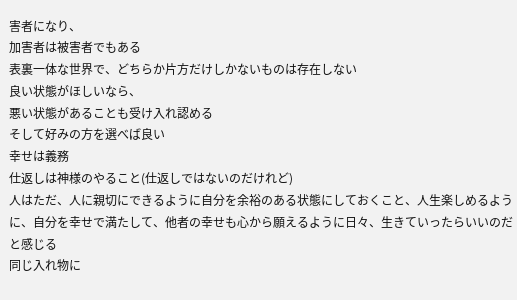害者になり、
加害者は被害者でもある
表裏一体な世界で、どちらか片方だけしかないものは存在しない
良い状態がほしいなら、
悪い状態があることも受け入れ認める
そして好みの方を選べば良い
幸せは義務
仕返しは神様のやること(仕返しではないのだけれど)
人はただ、人に親切にできるように自分を余裕のある状態にしておくこと、人生楽しめるように、自分を幸せで満たして、他者の幸せも心から願えるように日々、生きていったらいいのだと感じる
同じ入れ物に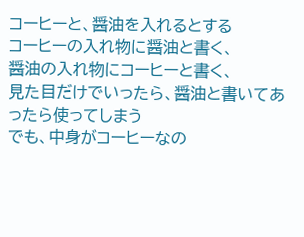コーヒーと、醤油を入れるとする
コーヒーの入れ物に醤油と書く、
醤油の入れ物にコーヒーと書く、
見た目だけでいったら、醤油と書いてあったら使ってしまう
でも、中身がコーヒーなの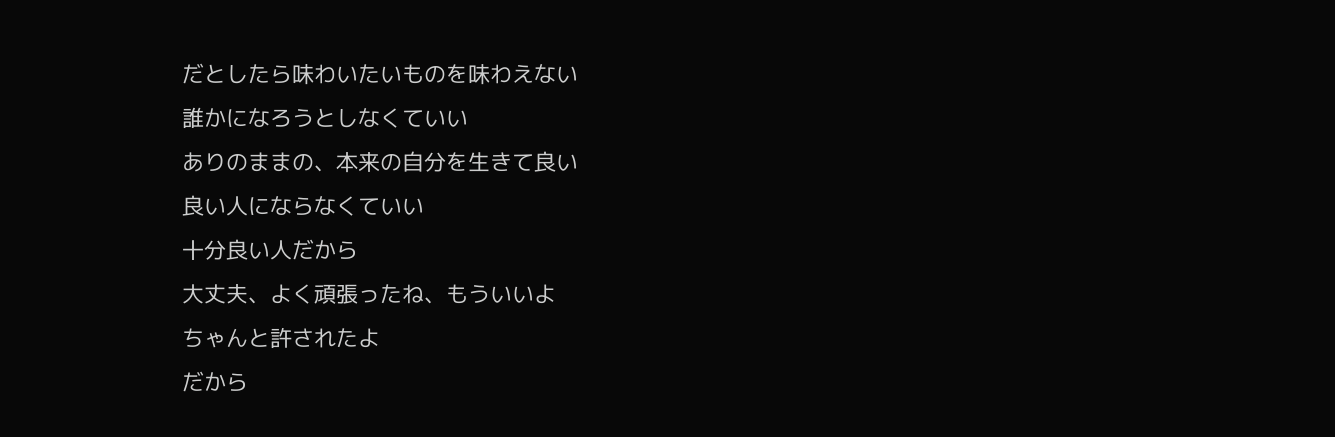だとしたら味わいたいものを味わえない
誰かになろうとしなくていい
ありのままの、本来の自分を生きて良い
良い人にならなくていい
十分良い人だから
大丈夫、よく頑張ったね、もういいよ
ちゃんと許されたよ
だから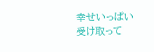幸せいっぱい受け取って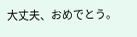大丈夫、おめでとう。